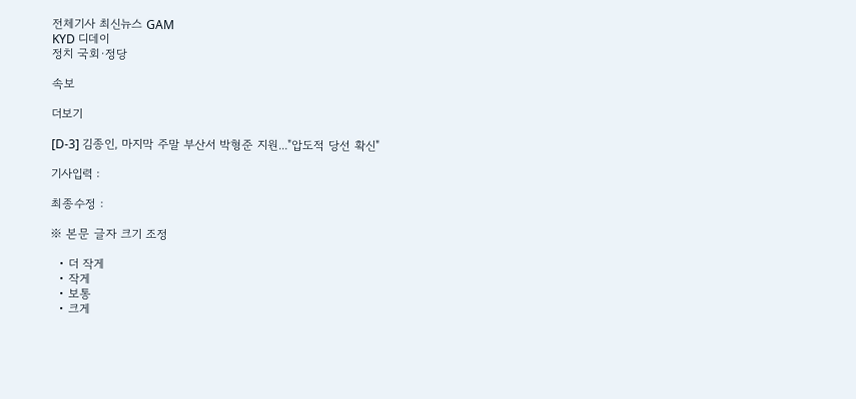전체기사 최신뉴스 GAM
KYD 디데이
정치 국회·정당

속보

더보기

[D-3] 김종인, 마지막 주말 부산서 박형준 지원..."압도적 당선 확신"

기사입력 :

최종수정 :

※ 본문 글자 크기 조정

  • 더 작게
  • 작게
  • 보통
  • 크게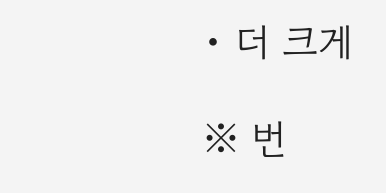• 더 크게

※ 번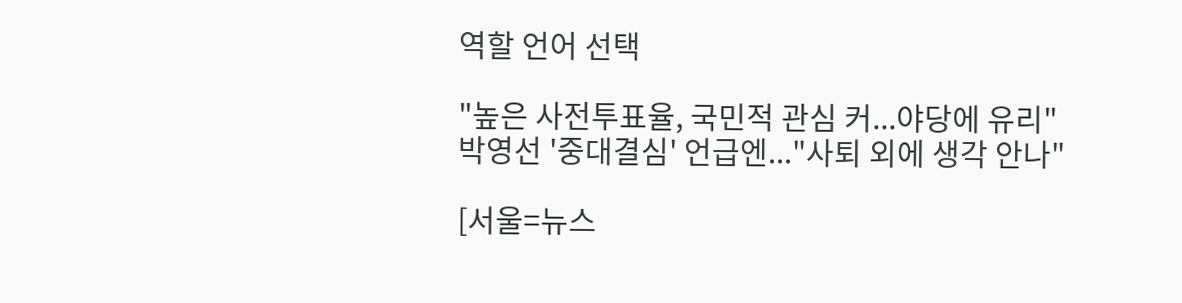역할 언어 선택

"높은 사전투표율, 국민적 관심 커...야당에 유리"
박영선 '중대결심' 언급엔..."사퇴 외에 생각 안나"

[서울=뉴스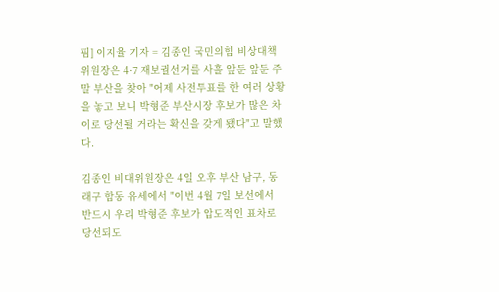핌] 이지율 기자 = 김종인 국민의힘 비상대책위원장은 4·7 재보궐선거를 사흘 앞둔 앞둔 주말 부산을 찾아 "어제 사전투표를 한 여러 상황을 놓고 보니 박형준 부산시장 후보가 많은 차이로 당선될 거라는 확신을 갖게 됐다"고 말했다.

김종인 비대위원장은 4일 오후 부산 남구, 동래구 합동 유세에서 "이번 4월 7일 보선에서 반드시 우리 박형준 후보가 압도적인 표차로 당선되도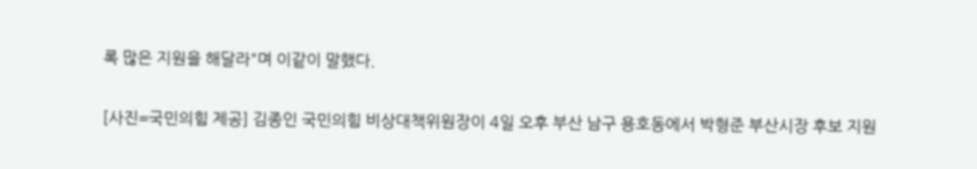록 많은 지원을 해달라"며 이같이 말했다.

[사진=국민의힘 제공] 김종인 국민의힘 비상대책위원장이 4일 오후 부산 남구 용호동에서 박형준 부산시장 후보 지원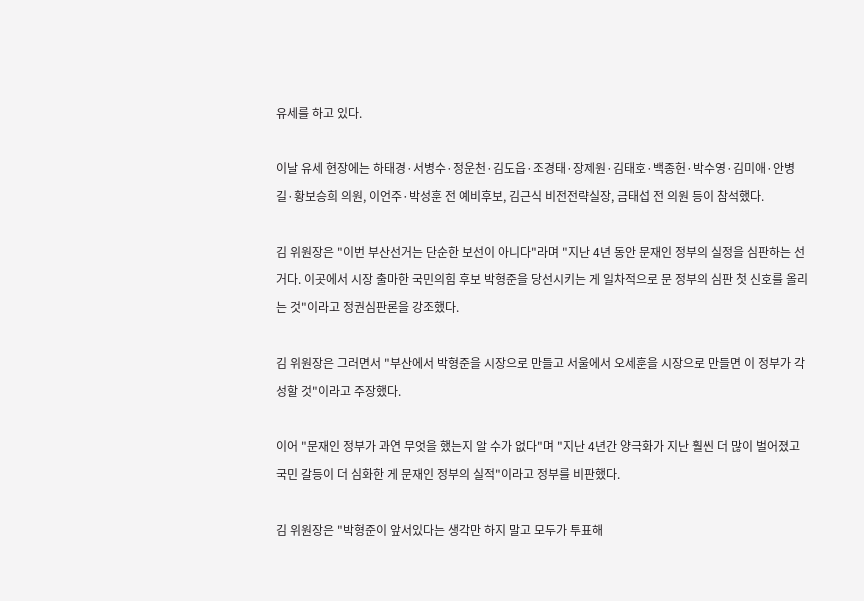유세를 하고 있다.

이날 유세 현장에는 하태경·서병수·정운천·김도읍·조경태·장제원·김태호·백종헌·박수영·김미애·안병길·황보승희 의원, 이언주·박성훈 전 예비후보, 김근식 비전전략실장, 금태섭 전 의원 등이 참석했다.

김 위원장은 "이번 부산선거는 단순한 보선이 아니다"라며 "지난 4년 동안 문재인 정부의 실정을 심판하는 선거다. 이곳에서 시장 출마한 국민의힘 후보 박형준을 당선시키는 게 일차적으로 문 정부의 심판 첫 신호를 올리는 것"이라고 정권심판론을 강조했다.

김 위원장은 그러면서 "부산에서 박형준을 시장으로 만들고 서울에서 오세훈을 시장으로 만들면 이 정부가 각성할 것"이라고 주장했다.

이어 "문재인 정부가 과연 무엇을 했는지 알 수가 없다"며 "지난 4년간 양극화가 지난 훨씬 더 많이 벌어졌고 국민 갈등이 더 심화한 게 문재인 정부의 실적"이라고 정부를 비판했다.

김 위원장은 "박형준이 앞서있다는 생각만 하지 말고 모두가 투표해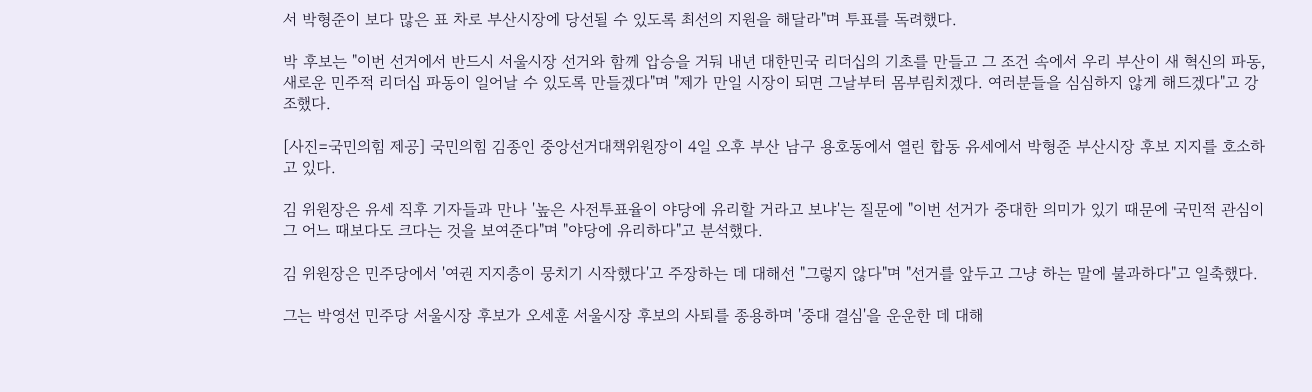서 박형준이 보다 많은 표 차로 부산시장에 당선될 수 있도록 최선의 지원을 해달라"며 투표를 독려했다.

박 후보는 "이번 선거에서 반드시 서울시장 선거와 함께 압승을 거둬 내년 대한민국 리더십의 기초를 만들고 그 조건 속에서 우리 부산이 새 혁신의 파동, 새로운 민주적 리더십 파동이 일어날 수 있도록 만들겠다"며 "제가 만일 시장이 되면 그날부터 몸부림치겠다. 여러분들을 심심하지 않게 해드겠다"고 강조했다.

[사진=국민의힘 제공] 국민의힘 김종인 중앙선거대책위원장이 4일 오후 부산 남구 용호동에서 열린 합동 유세에서 박형준 부산시장 후보 지지를 호소하고 있다.

김 위원장은 유세 직후 기자들과 만나 '높은 사전투표율이 야당에 유리할 거라고 보냐'는 질문에 "이번 선거가 중대한 의미가 있기 때문에 국민적 관심이 그 어느 때보다도 크다는 것을 보여준다"며 "야당에 유리하다"고 분석했다.

김 위원장은 민주당에서 '여권 지지층이 뭉치기 시작했다'고 주장하는 데 대해선 "그렇지 않다"며 "선거를 앞두고 그냥 하는 말에 불과하다"고 일축했다.

그는 박영선 민주당 서울시장 후보가 오세훈 서울시장 후보의 사퇴를 종용하며 '중대 결심'을 운운한 데 대해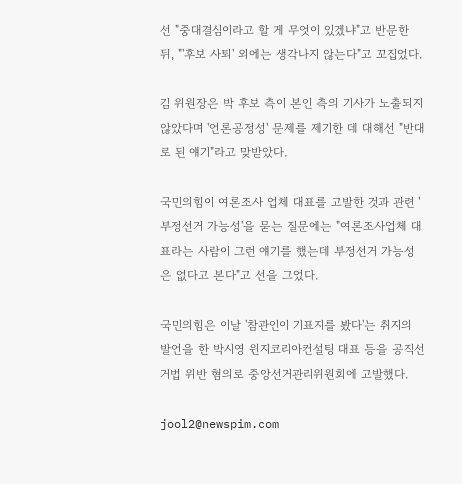선 "중대결심이라고 할 게 무엇이 있겠냐"고 반문한 뒤, "'후보 사퇴' 외에는 생각나지 않는다"고 꼬집었다.

김 위원장은 박 후보 측이 본인 측의 기사가 노출되지 않았다며 '언론공정성' 문제를 제기한 데 대해선 "반대로 된 얘기"라고 맞받았다.

국민의힘이 여론조사 업체 대표를 고발한 것과 관련 '부정선거 가능성'을 묻는 질문에는 "여론조사업체 대표라는 사람이 그런 얘기를 했는데 부정선거 가능성은 없다고 본다"고 선을 그었다.

국민의힘은 이날 '참관인이 기표지를 봤다'는 취지의 발언을 한 박시영 윈지코리아컨설팅 대표 등을 공직선거법 위반 혐의로 중앙선거관리위원회에 고발했다.

jool2@newspim.com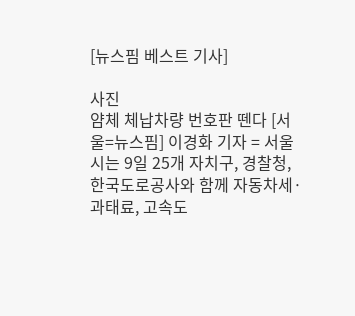[뉴스핌 베스트 기사]

사진
얌체 체납차량 번호판 뗀다 [서울=뉴스핌] 이경화 기자 = 서울시는 9일 25개 자치구, 경찰청, 한국도로공사와 함께 자동차세·과태료, 고속도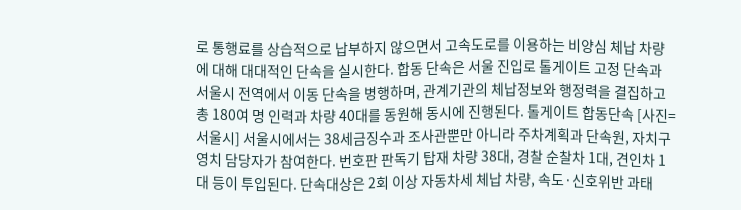로 통행료를 상습적으로 납부하지 않으면서 고속도로를 이용하는 비양심 체납 차량에 대해 대대적인 단속을 실시한다. 합동 단속은 서울 진입로 톨게이트 고정 단속과 서울시 전역에서 이동 단속을 병행하며, 관계기관의 체납정보와 행정력을 결집하고 총 180여 명 인력과 차량 40대를 동원해 동시에 진행된다. 톨게이트 합동단속 [사진=서울시] 서울시에서는 38세금징수과 조사관뿐만 아니라 주차계획과 단속원, 자치구 영치 담당자가 참여한다. 번호판 판독기 탑재 차량 38대, 경찰 순찰차 1대, 견인차 1대 등이 투입된다. 단속대상은 2회 이상 자동차세 체납 차량, 속도·신호위반 과태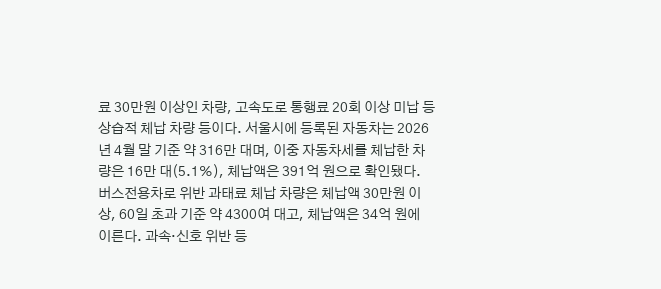료 30만원 이상인 차량, 고속도로 통행료 20회 이상 미납 등 상습적 체납 차량 등이다. 서울시에 등록된 자동차는 2026년 4월 말 기준 약 316만 대며, 이중 자동차세를 체납한 차량은 16만 대(5.1%), 체납액은 391억 원으로 확인됐다. 버스전용차로 위반 과태료 체납 차량은 체납액 30만원 이상, 60일 초과 기준 약 4300여 대고, 체납액은 34억 원에 이른다. 과속·신호 위반 등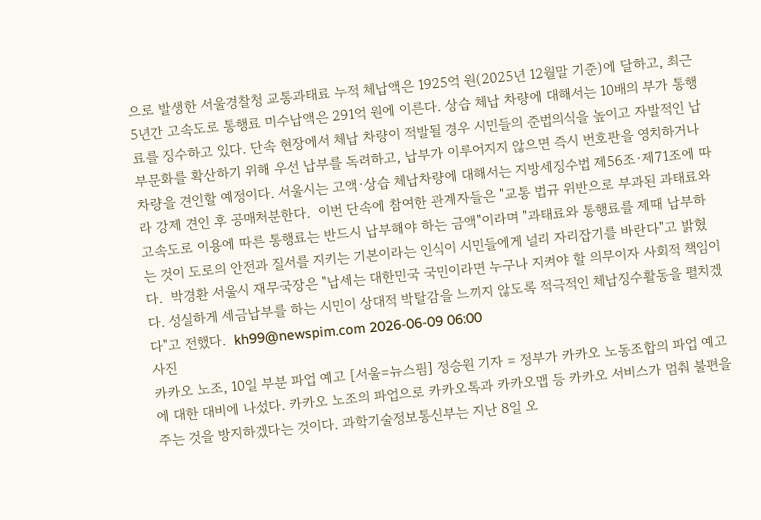으로 발생한 서울경찰청 교통과태료 누적 체납액은 1925억 원(2025년 12월말 기준)에 달하고, 최근 5년간 고속도로 통행료 미수납액은 291억 원에 이른다. 상습 체납 차량에 대해서는 10배의 부가 통행료를 징수하고 있다. 단속 현장에서 체납 차량이 적발될 경우 시민들의 준법의식을 높이고 자발적인 납부문화를 확산하기 위해 우선 납부를 독려하고, 납부가 이루어지지 않으면 즉시 번호판을 영치하거나 차량을 견인할 예정이다. 서울시는 고액·상습 체납차량에 대해서는 지방세징수법 제56조·제71조에 따라 강제 견인 후 공매처분한다.  이번 단속에 참여한 관계자들은 "교통 법규 위반으로 부과된 과태료와 고속도로 이용에 따른 통행료는 반드시 납부해야 하는 금액"이라며 "과태료와 통행료를 제때 납부하는 것이 도로의 안전과 질서를 지키는 기본이라는 인식이 시민들에게 널리 자리잡기를 바란다"고 밝혔다.  박경환 서울시 재무국장은 "납세는 대한민국 국민이라면 누구나 지켜야 할 의무이자 사회적 책임이다. 성실하게 세금납부를 하는 시민이 상대적 박탈감을 느끼지 않도록 적극적인 체납징수활동을 펼치겠다"고 전했다.  kh99@newspim.com 2026-06-09 06:00
사진
카카오 노조, 10일 부분 파업 예고 [서울=뉴스핌] 정승원 기자 = 정부가 카카오 노동조합의 파업 예고에 대한 대비에 나섰다. 카카오 노조의 파업으로 카카오톡과 카카오맵 등 카카오 서비스가 멈춰 불편을 주는 것을 방지하겠다는 것이다. 과학기술정보통신부는 지난 8일 오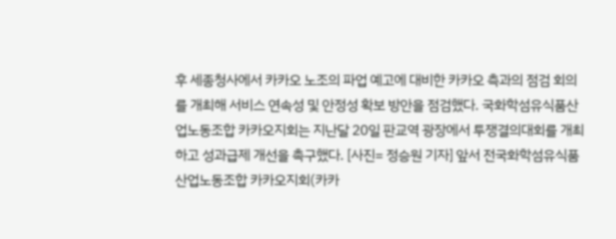후 세종청사에서 카카오 노조의 파업 예고에 대비한 카카오 측과의 점검 회의를 개최해 서비스 연속성 및 안정성 확보 방안을 점검했다. 국화학섬유식품산업노동조합 카카오지회는 지난달 20일 판교역 광장에서 투쟁결의대회를 개최하고 성과급제 개선을 촉구했다. [사진= 정승원 기자] 앞서 전국화학섬유식품산업노동조합 카카오지회(카카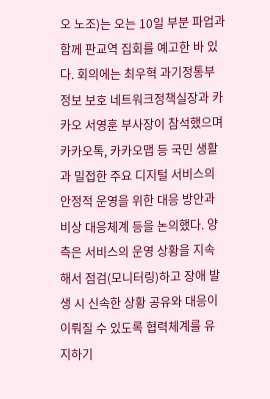오 노조)는 오는 10일 부분 파업과 함께 판교역 집회를 예고한 바 있다. 회의에는 최우혁 과기정통부 정보 보호 네트워크정책실장과 카카오 서영훈 부사장이 참석했으며 카카오톡, 카카오맵 등 국민 생활과 밀접한 주요 디지털 서비스의 안정적 운영을 위한 대응 방안과 비상 대응체계 등을 논의했다. 양측은 서비스의 운영 상황을 지속해서 점검(모니터링)하고 장애 발생 시 신속한 상황 공유와 대응이 이뤄질 수 있도록 협력체계를 유지하기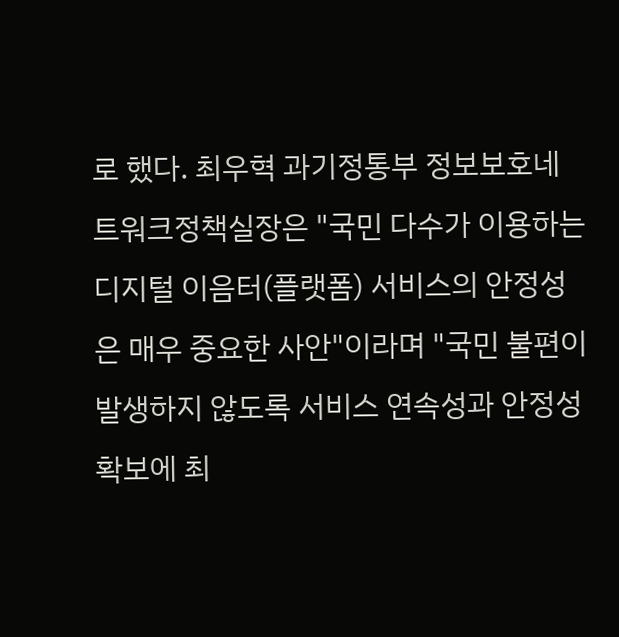로 했다. 최우혁 과기정통부 정보보호네트워크정책실장은 "국민 다수가 이용하는 디지털 이음터(플랫폼) 서비스의 안정성은 매우 중요한 사안"이라며 "국민 불편이 발생하지 않도록 서비스 연속성과 안정성 확보에 최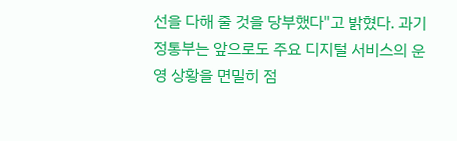선을 다해 줄 것을 당부했다"고 밝혔다. 과기정통부는 앞으로도 주요 디지털 서비스의 운영 상황을 면밀히 점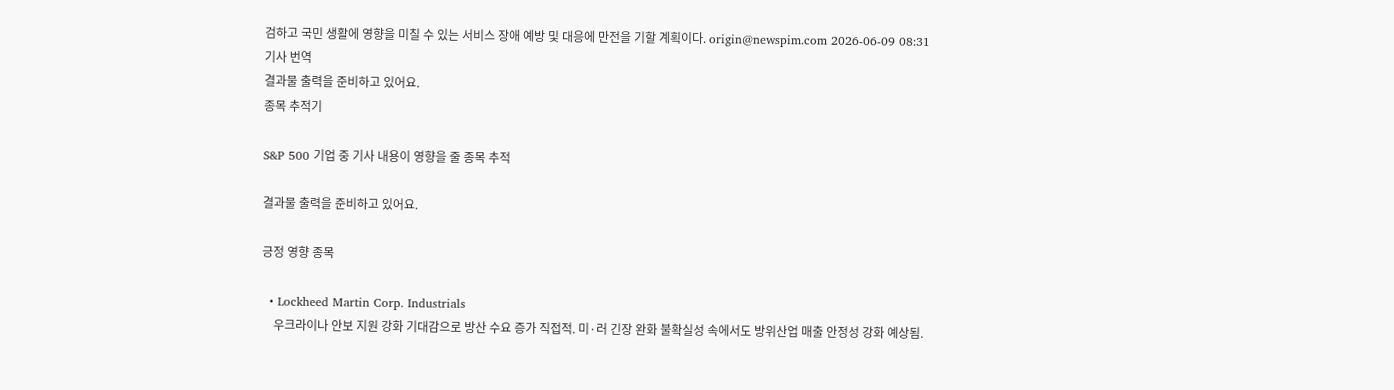검하고 국민 생활에 영향을 미칠 수 있는 서비스 장애 예방 및 대응에 만전을 기할 계획이다. origin@newspim.com 2026-06-09 08:31
기사 번역
결과물 출력을 준비하고 있어요.
종목 추적기

S&P 500 기업 중 기사 내용이 영향을 줄 종목 추적

결과물 출력을 준비하고 있어요.

긍정 영향 종목

  • Lockheed Martin Corp. Industrials
    우크라이나 안보 지원 강화 기대감으로 방산 수요 증가 직접적. 미·러 긴장 완화 불확실성 속에서도 방위산업 매출 안정성 강화 예상됨.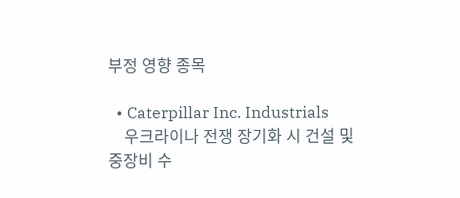부정 영향 종목

  • Caterpillar Inc. Industrials
    우크라이나 전쟁 장기화 시 건설 및 중장비 수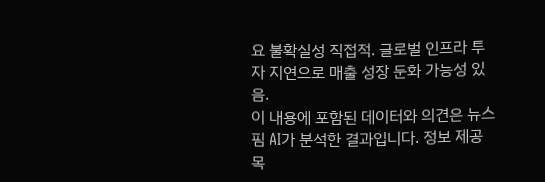요 불확실성 직접적. 글로벌 인프라 투자 지연으로 매출 성장 둔화 가능성 있음.
이 내용에 포함된 데이터와 의견은 뉴스핌 AI가 분석한 결과입니다. 정보 제공 목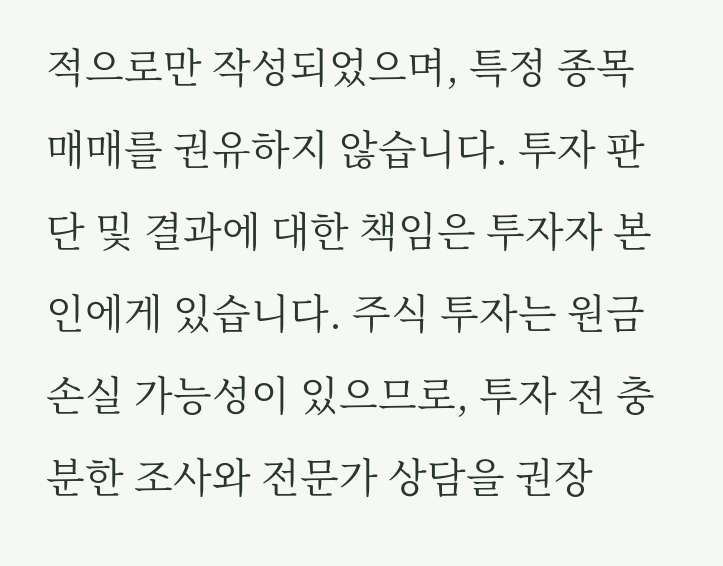적으로만 작성되었으며, 특정 종목 매매를 권유하지 않습니다. 투자 판단 및 결과에 대한 책임은 투자자 본인에게 있습니다. 주식 투자는 원금 손실 가능성이 있으므로, 투자 전 충분한 조사와 전문가 상담을 권장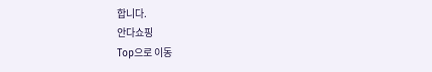합니다.
안다쇼핑
Top으로 이동